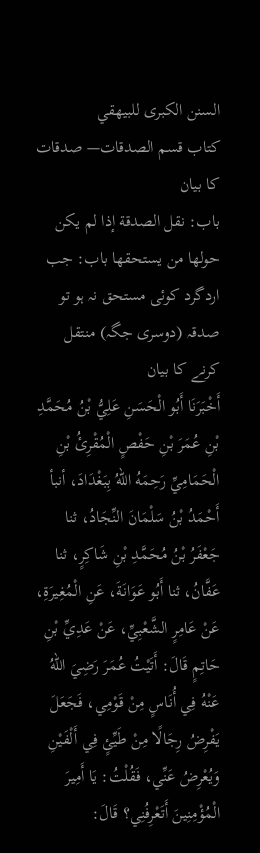السنن الكبرى للبيهقي
كتاب قسم الصدقات— صدقات کا بیان
باب: نقل الصدقة إذا لم يكن حولها من يستحقها باب: جب اردگرد کوئی مستحق نہ ہو تو صدقہ (دوسری جگہ) منتقل کرنے کا بیان
أَخْبَرَنَا أَبُو الْحَسَنِ عَلِيُّ بْنُ مُحَمَّدِ بْنِ عُمَرَ بْنِ حَفْصٍ الْمُقْرِئُ بْنِ الْحَمَامِيِّ رَحِمَهُ اللهُ بِبَغْدَادَ، أنبأ أَحْمَدُ بْنُ سَلْمَانَ النِّجَادُ، ثنا جَعْفَرُ بْنُ مُحَمَّدِ بْنِ شَاكِرٍ، ثنا عَفَّانُ، ثنا أَبُو عَوَانَةَ، عَنِ الْمُغِيرَةِ، عَنْ عَامِرٍ الشَّعْبِيِّ، عَنْ عَدِيِّ بْنِ حَاتِمٍ قَالَ: أَتَيْتُ عُمَرَ رَضِيَ اللهُ عَنْهُ فِي أُنَاسٍ مِنْ قَوْمِي، فَجَعَلَ يَفْرِضُ رِجَالًا مِنْ طَيِّئٍ فِي أَلْفَيْنِ وَيُعْرِضُ عَنِّي، فَقُلْتُ: يَا أَمِيرَ الْمُؤْمِنِينَ أَتَعْرِفُنِي؟ قَالَ: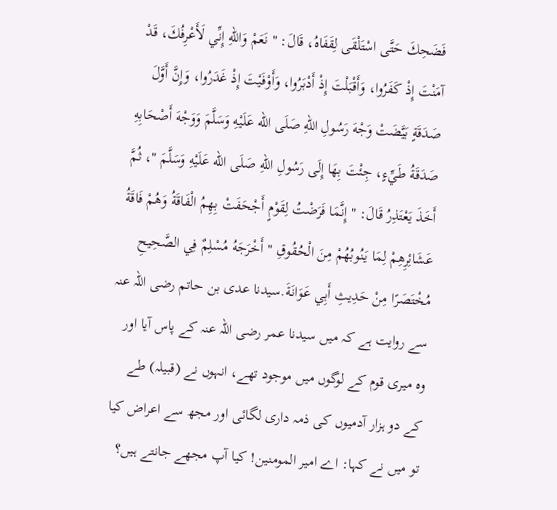فَضَحِكَ حَتَّى اسْتَلْقَى لِقَفَاهُ، قَالَ: " نَعَمْ وَاللهِ إِنِّي لَأَعْرِفُكَ، قَدْ آمَنْتَ إِذْ كَفَرُوا، وَأَقْبَلْتَ إِذْ أَدْبَرُوا، وَأَوْفَيْتَ إِذْ غَدَرُوا، وَإِنَّ أَوَّلَ صَدَقَةٍ بَيَّضَتْ وَجْهَ رَسُولِ اللهِ صَلَى الله عَلَيْهِ وَسَلَّمَ وَوَجْهَ أَصْحَابِهِ صَدَقَةُ طَيِّءٍ، جِئْتَ بِهَا إِلَى رَسُولِ اللهِ صَلَى الله عَلَيْهِ وَسَلَّمَ "، ثُمَّ أَخَذَ يَعْتَذِرُ قَالَ: " إِنَّمَا فَرَضْتُ لِقَوْمٍ أَجْحَفَتْ بِهِمُ الْفَاقَةُ وَهُمْ فَاقَةُ عَشَائِرِهِمْ لِمَا يَنُوبُهُمْ مِنَ الْحُقُوقِ " أَخْرَجَهُ مُسْلِمٌ فِي الصَّحِيحِ مُخْتَصَرًا مِنْ حَدِيثِ أَبِي عَوَانَةَ.سیدنا عدی بن حاتم رضی اللہ عنہ سے روایت ہے کہ میں سیدنا عمر رضی اللہ عنہ کے پاس آیا اور وہ میری قوم کے لوگوں میں موجود تھے، انہوں نے (قبیلہ) طے کے دو ہزار آدمیوں کی ذمہ داری لگائی اور مجھ سے اعراض کیا تو میں نے کہا: اے امیر المومنین! کیا آپ مجھے جانتے ہیں؟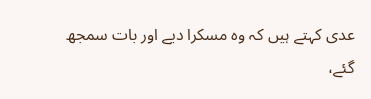عدی کہتے ہیں کہ وہ مسکرا دیے اور بات سمجھ گئے،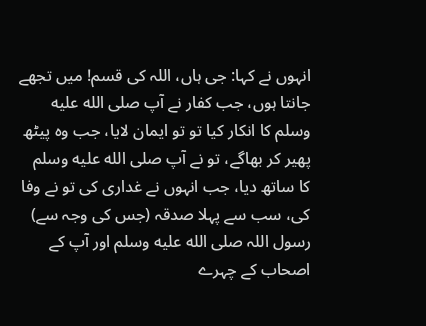انہوں نے کہا: جی ہاں، اللہ کی قسم! میں تجھے جانتا ہوں، جب کفار نے آپ صلى الله عليه وسلم کا انکار کیا تو تو ایمان لایا، جب وہ پیٹھ پھیر کر بھاگے، تو نے آپ صلى الله عليه وسلم کا ساتھ دیا، جب انہوں نے غداری کی تو نے وفا کی، سب سے پہلا صدقہ (جس کی وجہ سے) رسول اللہ صلى الله عليه وسلم اور آپ کے اصحاب کے چہرے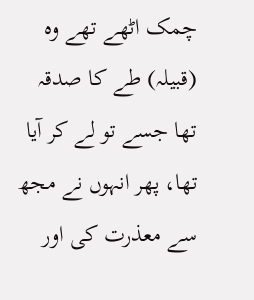چمک اٹھے تھے وہ (قبیلہ) طے کا صدقہ تھا جسے تو لے کر آیا تھا، پھر انہوں نے مجھ سے معذرت کی اور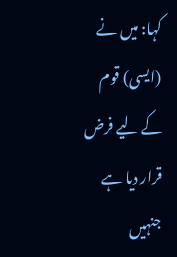کہا: میں نے (ایسی) قوم کے لیے فرض قرار دیا ہے جنہیں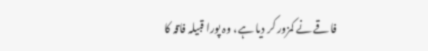فاقے نے کمزور کر دیا ہے، وہ پورا قبیلہ فاقہ کا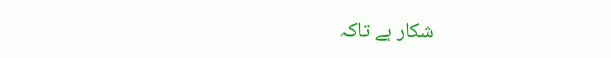شکار ہے تاکہ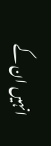انہیں ان کے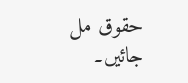حقوق مل جائیں۔